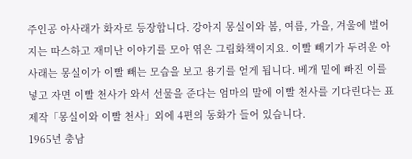주인공 아사래가 화자로 등장합니다. 강아지 몽실이와 봄, 여름, 가을, 겨울에 벌어지는 따스하고 재미난 이야기를 모아 엮은 그림화책이지요. 이빨 빼기가 두려운 아사래는 몽실이가 이빨 빼는 모습을 보고 용기를 얻게 됩니다. 베개 밑에 빠진 이를 넣고 자면 이빨 천사가 와서 선물을 준다는 엄마의 말에 이빨 천사를 기다린다는 표제작「몽실이와 이빨 천사」외에 4편의 동화가 들어 있습니다.
1965년 충남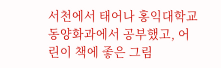서천에서 태어나 홍익대학교 동양화과에서 공부했고, 어린이 책에 좋은 그림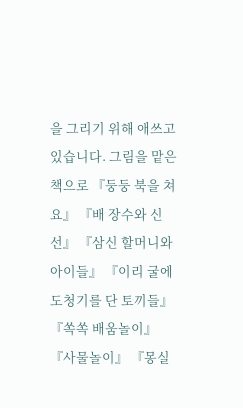을 그리기 위해 애쓰고 있습니다. 그림을 맡은 책으로 『둥둥 북을 쳐요』 『배 장수와 신선』 『삼신 할머니와 아이들』 『이리 굴에 도청기를 단 토끼들』 『쏙쏙 배움놀이』 『사물놀이』 『몽실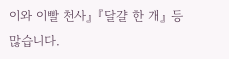이와 이빨 천사』 『달걀 한 개』 등 많습니다.